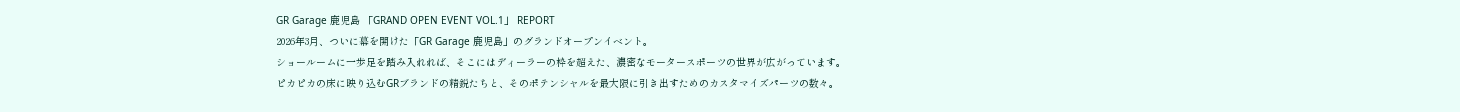GR Garage 鹿児島 「GRAND OPEN EVENT VOL.1」 REPORT
2026年3月、ついに幕を開けた「GR Garage 鹿児島」のグランドオープンイベント。
ショールームに一歩足を踏み入れれば、そこにはディーラーの枠を超えた、濃密なモータースポーツの世界が広がっています。
ピカピカの床に映り込むGRブランドの精鋭たちと、そのポテンシャルを最大限に引き出すためのカスタマイズパーツの数々。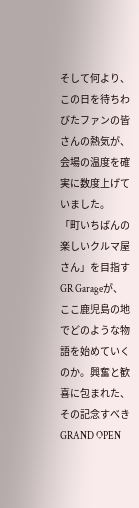そして何より、この日を待ちわびたファンの皆さんの熱気が、会場の温度を確実に数度上げていました。
「町いちばんの楽しいクルマ屋さん」を目指すGR Garageが、ここ鹿児島の地でどのような物語を始めていくのか。興奮と歓喜に包まれた、その記念すべきGRAND OPEN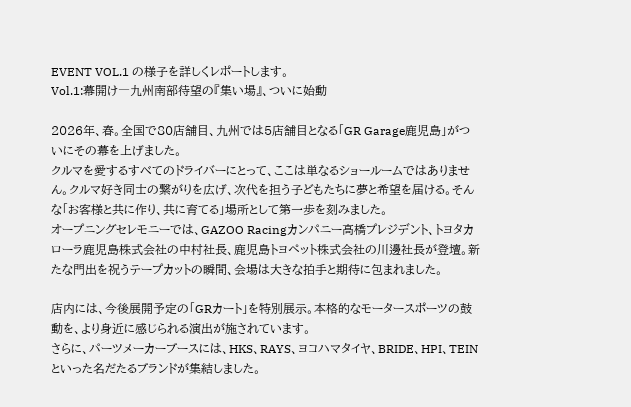EVENT VOL.1 の様子を詳しくレポートします。
Vol.1:幕開け―九州南部待望の『集い場』、ついに始動

2026年、春。全国で80店舗目、九州では5店舗目となる「GR Garage鹿児島」がついにその幕を上げました。
クルマを愛するすべてのドライバーにとって、ここは単なるショールームではありません。クルマ好き同士の繋がりを広げ、次代を担う子どもたちに夢と希望を届ける。そんな「お客様と共に作り、共に育てる」場所として第一歩を刻みました。
オープニングセレモニーでは、GAZOO Racingカンパニー高橋プレジデント、トヨタカローラ鹿児島株式会社の中村社長、鹿児島トヨペット株式会社の川邊社長が登壇。新たな門出を祝うテープカットの瞬間、会場は大きな拍手と期待に包まれました。

店内には、今後展開予定の「GRカート」を特別展示。本格的なモータースポーツの鼓動を、より身近に感じられる演出が施されています。
さらに、パーツメーカーブースには、HKS、RAYS、ヨコハマタイヤ、BRIDE、HPI、TEINといった名だたるブランドが集結しました。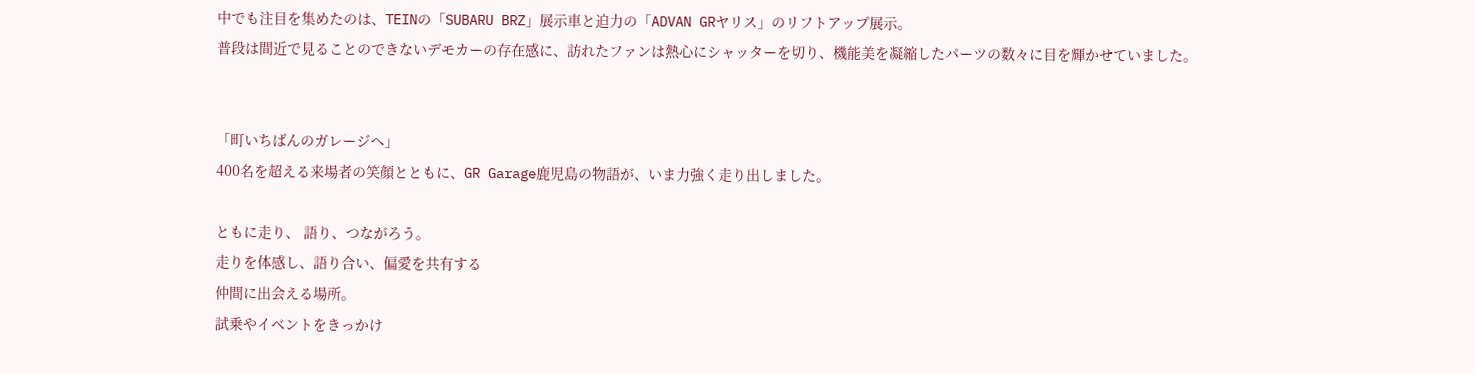中でも注目を集めたのは、TEINの「SUBARU BRZ」展示車と迫力の「ADVAN GRヤリス」のリフトアップ展示。
普段は間近で見ることのできないデモカーの存在感に、訪れたファンは熱心にシャッターを切り、機能美を凝縮したパーツの数々に目を輝かせていました。


「町いちばんのガレージへ」
400名を超える来場者の笑顔とともに、GR Garage鹿児島の物語が、いま力強く走り出しました。

ともに走り、 語り、つながろう。
走りを体感し、語り合い、偏愛を共有する
仲間に出会える場所。
試乗やイベントをきっかけ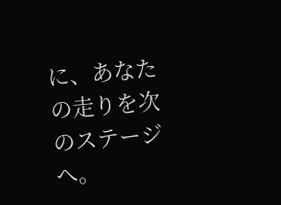に、あなたの走りを次のステージへ。